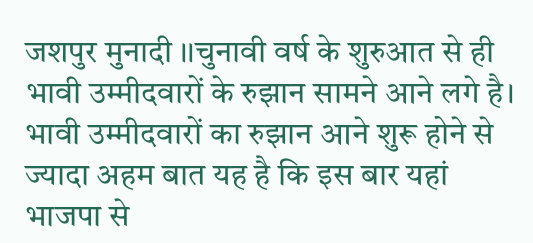जशपुर मुनादी ।।चुनावी वर्ष के शुरुआत से ही भावी उम्मीदवारों के रुझान सामने आने लगे है। भावी उम्मीदवारों का रुझान आने शुरू होने से ज्यादा अहम बात यह है कि इस बार यहां भाजपा से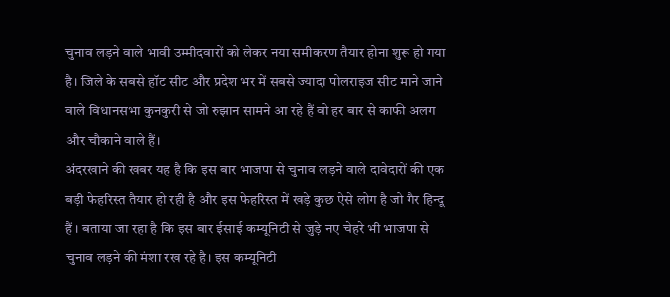चुनाव लड़ने वाले भावी उम्मीदवारों को लेकर नया समीकरण तैयार होना शुरू हो गया है। जिले के सबसे हॉट सीट और प्रदेश भर में सबसे ज्यादा पोलराइज सीट माने जाने वाले विधानसभा कुनकुरी से जो रुझान सामने आ रहे हैं वो हर बार से काफी अलग और चौकाने वाले हैं।
अंदरखाने की खबर यह है कि इस बार भाजपा से चुनाव लड़ने वाले दावेदारों की एक बड़ी फेहरिस्त तैयार हो रही है और इस फेहरिस्त में खड़े कुछ ऐसे लोग है जो गैर हिन्दू हैं । बताया जा रहा है कि इस बार ईसाई कम्यूनिटी से जुड़े नए चेहरे भी भाजपा से चुनाव लड़ने की मंशा रख रहे है। इस कम्यूनिटी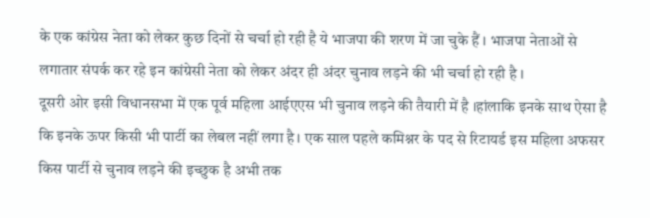के एक कांग्रेस नेता को लेकर कुछ दिनों से चर्चा हो रही है ये भाजपा की शरण में जा चुके हैं । भाजपा नेताओं से लगातार संपर्क कर रहे इन कांग्रेसी नेता को लेकर अंदर ही अंदर चुनाव लड़ने की भी चर्चा हो रही है ।
दूसरी ओर इसी विधानसभा में एक पूर्व महिला आईएएस भी चुनाव लड़ने की तैयारी में है ।हांलाकि इनके साथ ऐसा है कि इनके ऊपर किसी भी पार्टी का लेबल नहीं लगा है। एक साल पहले कमिश्नर के पद से रिटायर्ड इस महिला अफसर किस पार्टी से चुनाव लड़ने की इच्छुक है अभी तक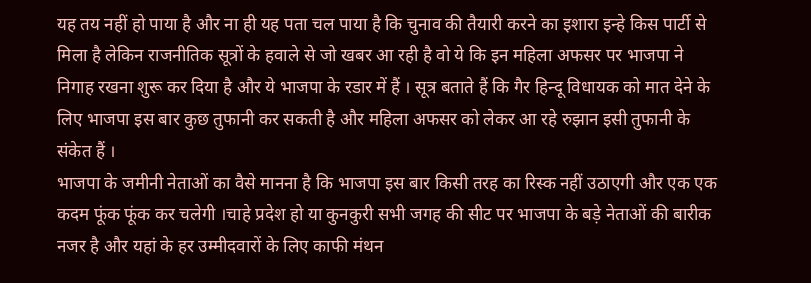यह तय नहीं हो पाया है और ना ही यह पता चल पाया है कि चुनाव की तैयारी करने का इशारा इन्हे किस पार्टी से मिला है लेकिन राजनीतिक सूत्रों के हवाले से जो खबर आ रही है वो ये कि इन महिला अफसर पर भाजपा ने निगाह रखना शुरू कर दिया है और ये भाजपा के रडार में हैं । सूत्र बताते हैं कि गैर हिन्दू विधायक को मात देने के लिए भाजपा इस बार कुछ तुफानी कर सकती है और महिला अफसर को लेकर आ रहे रुझान इसी तुफानी के संकेत हैं ।
भाजपा के जमीनी नेताओं का वैसे मानना है कि भाजपा इस बार किसी तरह का रिस्क नहीं उठाएगी और एक एक कदम फूंक फूंक कर चलेगी ।चाहे प्रदेश हो या कुनकुरी सभी जगह की सीट पर भाजपा के बड़े नेताओं की बारीक नजर है और यहां के हर उम्मीदवारों के लिए काफी मंथन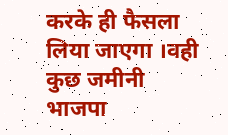करके ही फैसला लिया जाएगा ।वही कुछ जमीनी भाजपा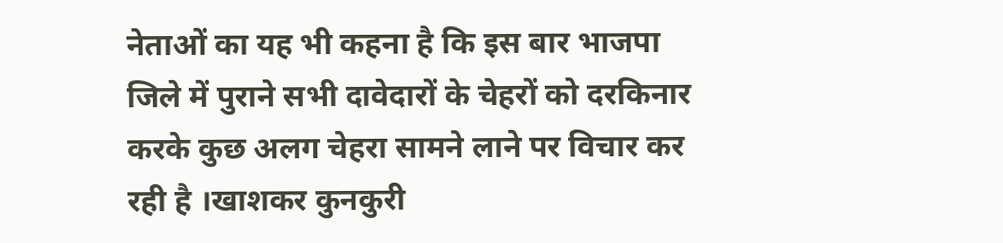नेताओं का यह भी कहना है कि इस बार भाजपा जिले में पुराने सभी दावेदारों के चेहरों को दरकिनार करके कुछ अलग चेहरा सामने लाने पर विचार कर रही है ।खाशकर कुनकुरी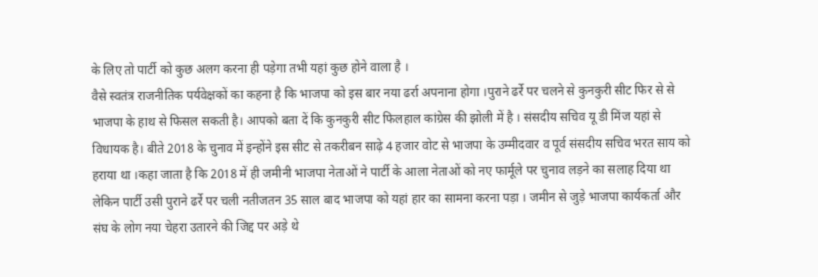के लिए तो पार्टी को कुछ अलग करना ही पड़ेगा तभी यहां कुछ होने वाला है ।
वैसे स्वतंत्र राजनीतिक पर्यवेक्षकों का कहना है कि भाजपा को इस बार नया ढर्रा अपनाना होगा ।पुराने ढर्रे पर चलने से कुनकुरी सीट फिर से से भाजपा के हाथ से फिसल सकती है। आपको बता दें कि कुनकुरी सीट फिलहाल कांग्रेस की झोली में है । संसदीय सचिव यू डी मिंज यहां से विधायक है। बीते 2018 के चुनाव में इन्होंने इस सीट से तकरीबन साढ़े 4 हजार वोट से भाजपा के उम्मीदवार व पूर्व संसदीय सचिव भरत साय को हराया था ।कहा जाता है कि 2018 में ही जमीनी भाजपा नेताओं ने पार्टी के आला नेताओं को नए फार्मूले पर चुनाव लड़ने का सलाह दिया था लेकिन पार्टी उसी पुराने ढर्रे पर चली नतीजतन 35 साल बाद भाजपा को यहां हार का सामना करना पड़ा । जमीन से जुड़े भाजपा कार्यकर्ता और संघ के लोग नया चेहरा उतारने की जिद्द पर अड़े थे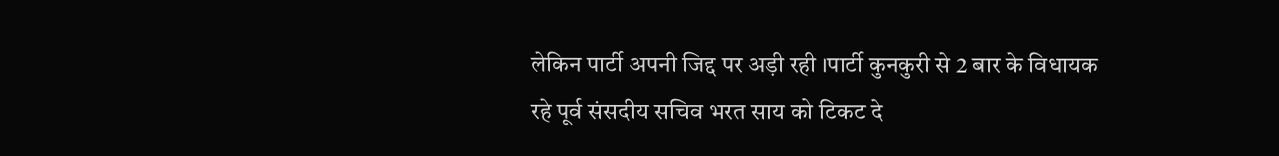लेकिन पार्टी अपनी जिद्द पर अड़ी रही ।पार्टी कुनकुरी से 2 बार के विधायक रहे पूर्व संसदीय सचिव भरत साय को टिकट दे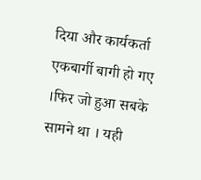दिया और कार्यकर्ता एकबार्गी बागी हो गए ।फिर जो हुआ सबके सामने था । यही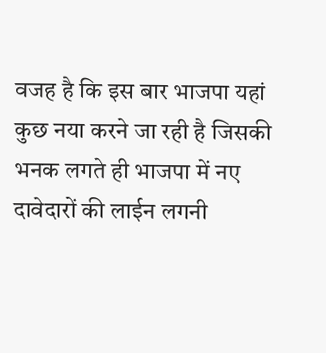वजह है कि इस बार भाजपा यहां कुछ नया करने जा रही है जिसकी भनक लगते ही भाजपा में नए दावेदारों की लाईन लगनी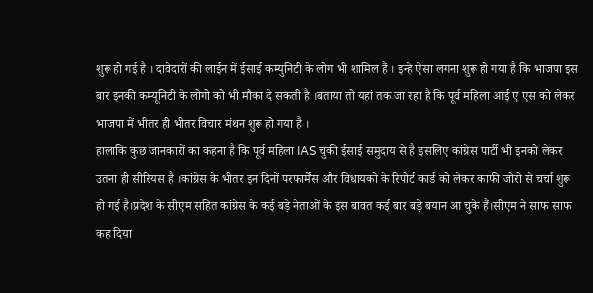शुरू हो गई है । दावेदारों की लाईन में ईसाई कम्युनिटी के लोग भी शामिल हैं । इन्हे ऐसा लगना शुरू हो गया है कि भाजपा इस बार इनकी कम्यूनिटी के लोगो को भी मौका दे सकती है ।बताया तो यहां तक जा रहा है कि पूर्व महिला आई ए एस को लेकर भाजपा में भीतर ही भीतर विचार मंथन शुरू हो गया है ।
हालाकि कुछ जानकारों का कहना है कि पूर्व महिला IAS चुकी ईसाई समुदाय से है इसलिए कांग्रेस पार्टी भी इनको लेकर उतना ही सीरियस है ।कांग्रेस के भीतर इन दिनों परफार्मेंस और विधायको के रिपोर्ट कार्ड को लेकर काफी जोरो से चर्चा शुरू हो गई है।प्रदेश के सीएम सहित कांग्रेस के कई बड़े नेताओं के इस बावत कई बार बड़े बयान आ चुके हैं।सीएम ने साफ साफ कह दिया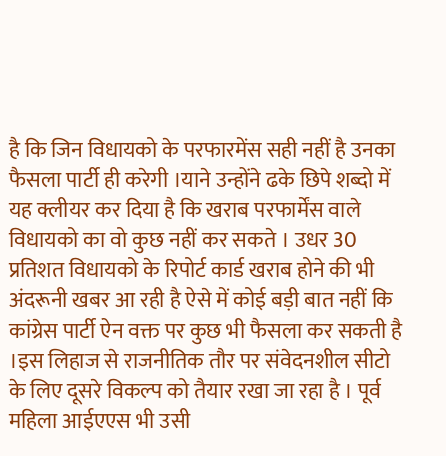है कि जिन विधायको के परफारमेंस सही नहीं है उनका फैसला पार्टी ही करेगी ।याने उन्होंने ढके छिपे शब्दो में यह क्लीयर कर दिया है कि खराब परफार्मेंस वाले विधायको का वो कुछ नहीं कर सकते । उधर 30 प्रतिशत विधायको के रिपोर्ट कार्ड खराब होने की भी अंदरूनी खबर आ रही है ऐसे में कोई बड़ी बात नहीं कि कांग्रेस पार्टी ऐन वक्त पर कुछ भी फैसला कर सकती है ।इस लिहाज से राजनीतिक तौर पर संवेदनशील सीटो के लिए दूसरे विकल्प को तैयार रखा जा रहा है । पूर्व महिला आईएएस भी उसी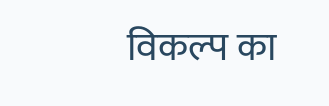विकल्प का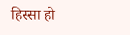हिस्सा हो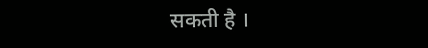सकती है ।